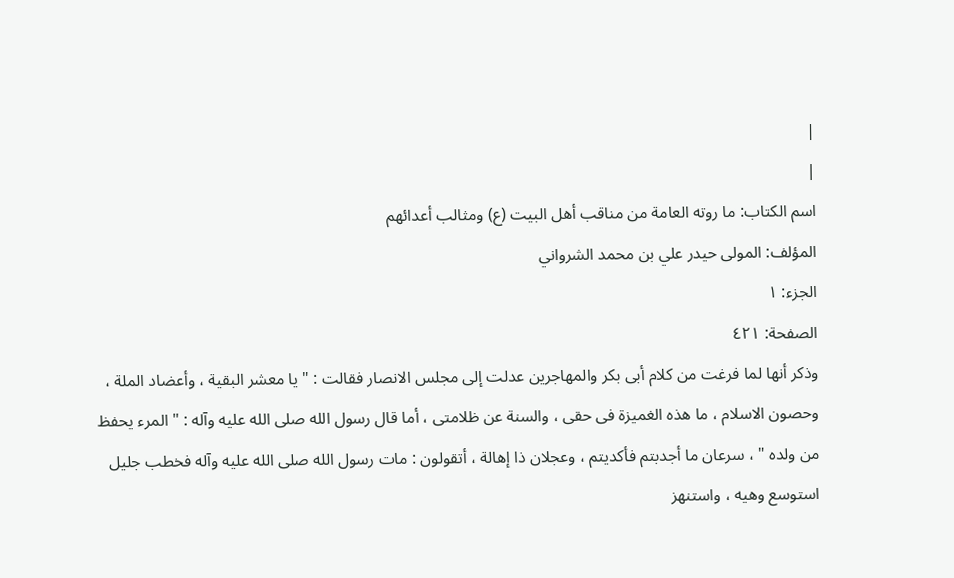|
|
اسم الکتاب: ما روته العامة من مناقب أهل البيت (ع) ومثالب أعدائهم
المؤلف: المولى حيدر علي بن محمد الشرواني
الجزء: ۱
الصفحة: ٤۲۱
وذکر أنها لما فرغت من کلام أبی بکر والمهاجرین عدلت إلى مجلس الانصار فقالت : " یا معشر البقیة ، وأعضاد الملة ، وحصون الاسلام ، ما هذه الغمیزة فی حقی ، والسنة عن ظلامتی ، أما قال رسول الله صلى الله علیه وآله : " المرء یحفظ من ولده " ، سرعان ما أجدبتم فأکدیتم ، وعجلان ذا إهالة ، أتقولون : مات رسول الله صلى الله علیه وآله فخطب جلیل استوسع وهیه ، واستنهز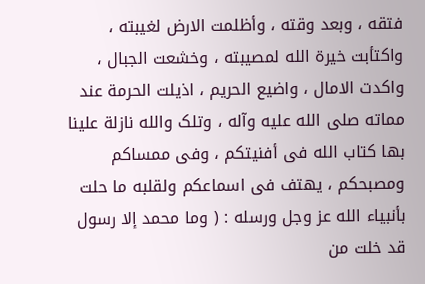فتقه ، وبعد وقته ، وأظلمت الارض لغیبته ، واکتأبت خیرة الله لمصیبته ، وخشعت الجبال ، واکدت الامال ، واضیع الحریم ، اذیلت الحرمة عند مماته صلى الله علیه وآله ، وتلک والله نازلة علینا بها کتاب الله فی أفنیتکم ، وفی ممساکم ومصبحکم ، یهتف فی اسماعکم ولقلبه ما حلت بأنبیاء الله عز وجل ورسله : ( وما محمد إلا رسول قد خلت من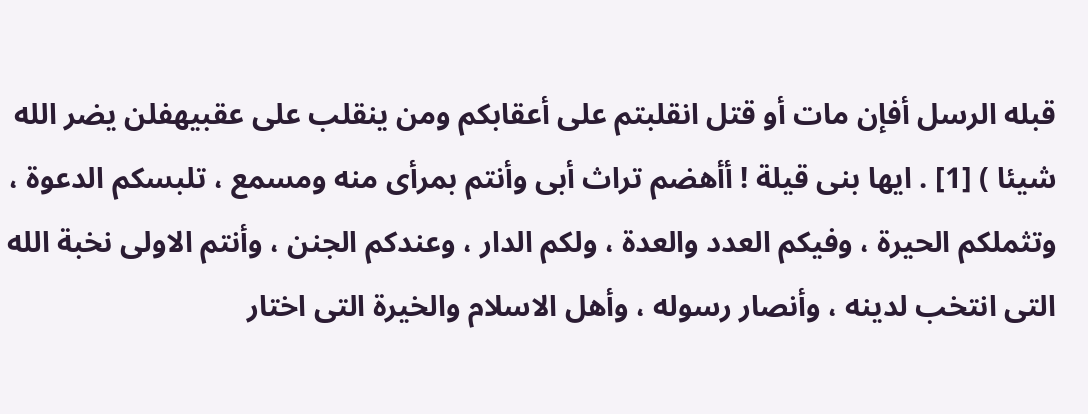قبله الرسل أفإن مات أو قتل انقلبتم على أعقابکم ومن ینقلب على عقبیهفلن یضر الله شیئا ) [1] . ایها بنی قیلة ! أأهضم تراث أبی وأنتم بمرأى منه ومسمع ، تلبسکم الدعوة ، وتثملکم الحیرة ، وفیکم العدد والعدة ، ولکم الدار ، وعندکم الجنن ، وأنتم الاولى نخبة الله التی انتخب لدینه ، وأنصار رسوله ، وأهل الاسلام والخیرة التی اختار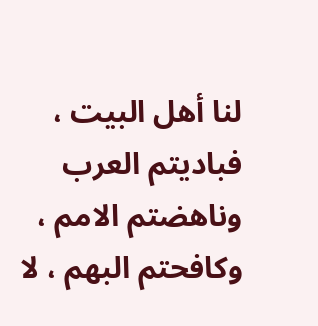لنا أهل البیت ، فبادیتم العرب وناهضتم الامم ، وکافحتم البهم ، لا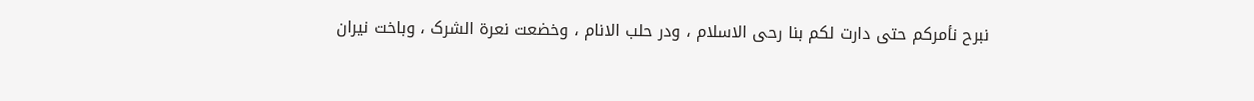نبرح نأمرکم حتى دارت لکم بنا رحى الاسلام ، ودر حلب الانام ، وخضعت نعرة الشرک ، وباخت نیران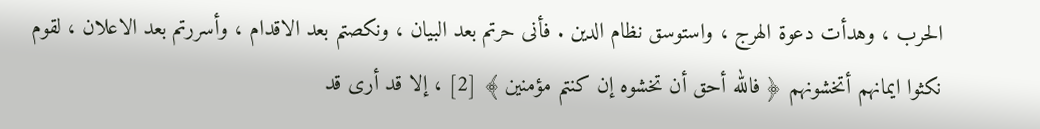الحرب ، وهدأت دعوة الهرج ، واستوسق نظام الدین . فأنى حرتم بعد البیان ، ونکصتم بعد الاقدام ، وأسررتم بعد الاعلان ، لقوم نکثوا ایمانهم أتخشونهم ﴿ فالله أحق أن تخشوه إن کنتم مؤمنین ﴾ [2] ، إلا قد أرى قد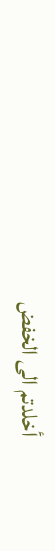أخلدتم الى الخفض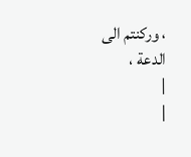، ورکنتم الى الدعة ،
|
|